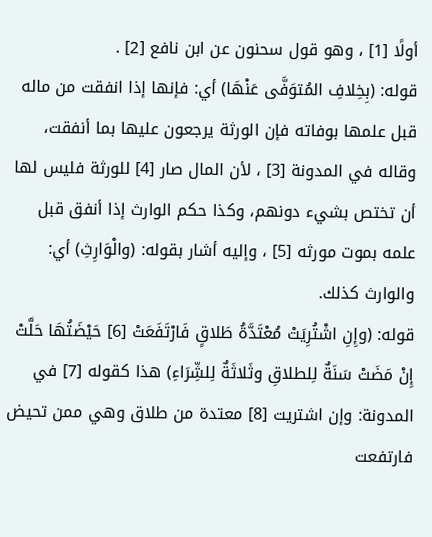أولًا [1] ، وهو قول سحنون عن ابن نافع [2] .
قوله: (بِخِلافِ المُتوَفَّى عَنْهَا) أي: فإنها إذا انفقت من ماله قبل علمها بوفاته فإن الورثة يرجعون عليها بما أنفقت، وقاله في المدونة [3] ، لأن المال صار [4] للورثة فليس لها أن تختص بشيء دونهم، وكذا حكم الوارث إذا أنفق قبل علمه بموت مورثه [5] ، وإليه أشار بقوله: (والْوَارِثِ) أي: والوارث كذلك.
قوله: (وإِنِ اشْتُرِيَتْ مُعْتَدَّةُ طَلاقٍ فَارْتَفَعَتْ [6] حَيْضَتُهَا حَلَّتْ إِنْ مَضَتْ سَنَةٌ لِلطلاقِ وثَلاثَةٌ لِلشِّرَاءِ) هذا كقوله [7] في المدونة: وإن اشتريت [8] معتدة من طلاق وهي ممن تحيض فارتفعت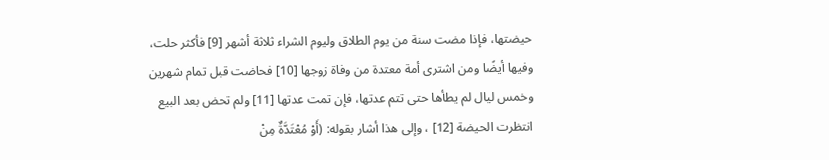حيضتها، فإذا مضت سنة من يوم الطلاق وليوم الشراء ثلاثة أشهر [9] فأكثر حلت، وفيها أيضًا ومن اشترى أمة معتدة من وفاة زوجها [10] فحاضت قبل تمام شهرين وخمس ليال لم يطأها حتى تتم عدتها، فإن تمت عدتها [11] ولم تحض بعد البيع انتظرت الحيضة [12] ، وإلى هذا أشار بقوله: (أَوْ مُعْتَدَّةٌ مِنْ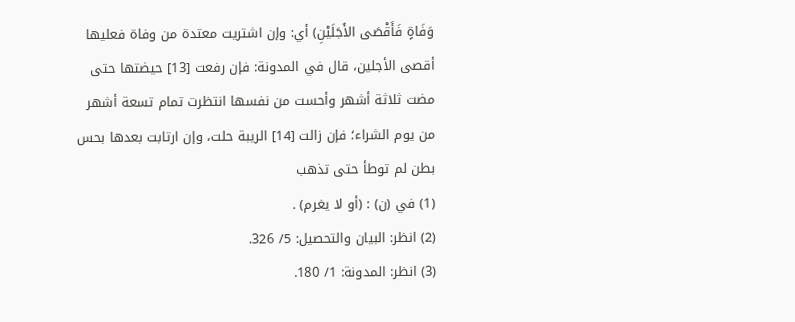وَفَاةٍ فَأَقْصَى الأَجَلَيْنِ) أي: وإن اشتريت معتدة من وفاة فعليها أقصى الأجلين، قال في المدونة: فإن رفعت [13] حيضتها حتى مضت ثلاثة أشهر وأحست من نفسها انتظرت تمام تسعة أشهر من يوم الشراء؛ فإن زالت [14] الريبة حلت، وإن ارتابت بعدها بحس بطن لم توطأ حتى تذهب
(1) في (ن) : (أو لا يغرم) .
(2) انظر: البيان والتحصيل: 5/ 326.
(3) انظر: المدونة: 1/ 180.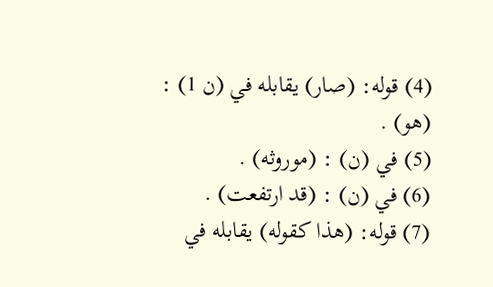(4) قوله: (صار) يقابله في (ن 1) : (هو) .
(5) في (ن) : (موروثه) .
(6) في (ن) : (قد ارتفعت) .
(7) قوله: (هذا كقوله) يقابله في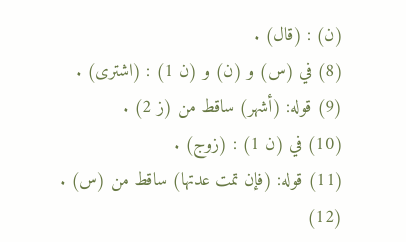(ن) : (قال) .
(8) في (س) و (ن) و (ن 1) : (اشترى) .
(9) قوله: (أشهر) ساقط من (ز 2) .
(10) في (ن 1) : (زوج) .
(11) قوله: (فإن تمت عدتها) ساقط من (س) .
(12)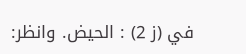في (ز 2) : الحيض. وانظر: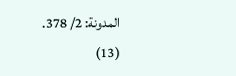المدونة: 2/ 378.
(13)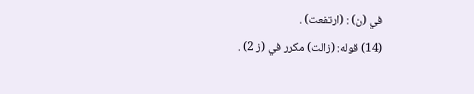في (ن) : (ارتفعت) .
(14) قوله: (زالت) مكرر في (ز 2) .